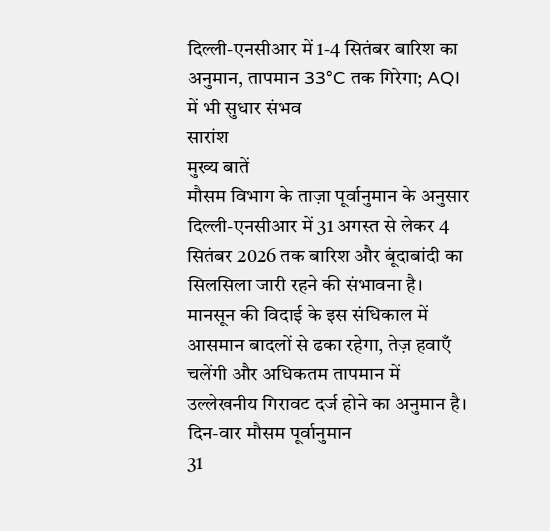दिल्ली-एनसीआर में 1-4 सितंबर बारिश का अनुमान, तापमान 33°C तक गिरेगा; AQI में भी सुधार संभव
सारांश
मुख्य बातें
मौसम विभाग के ताज़ा पूर्वानुमान के अनुसार दिल्ली-एनसीआर में 31 अगस्त से लेकर 4 सितंबर 2026 तक बारिश और बूंदाबांदी का सिलसिला जारी रहने की संभावना है। मानसून की विदाई के इस संधिकाल में आसमान बादलों से ढका रहेगा, तेज़ हवाएँ चलेंगी और अधिकतम तापमान में उल्लेखनीय गिरावट दर्ज होने का अनुमान है।
दिन-वार मौसम पूर्वानुमान
31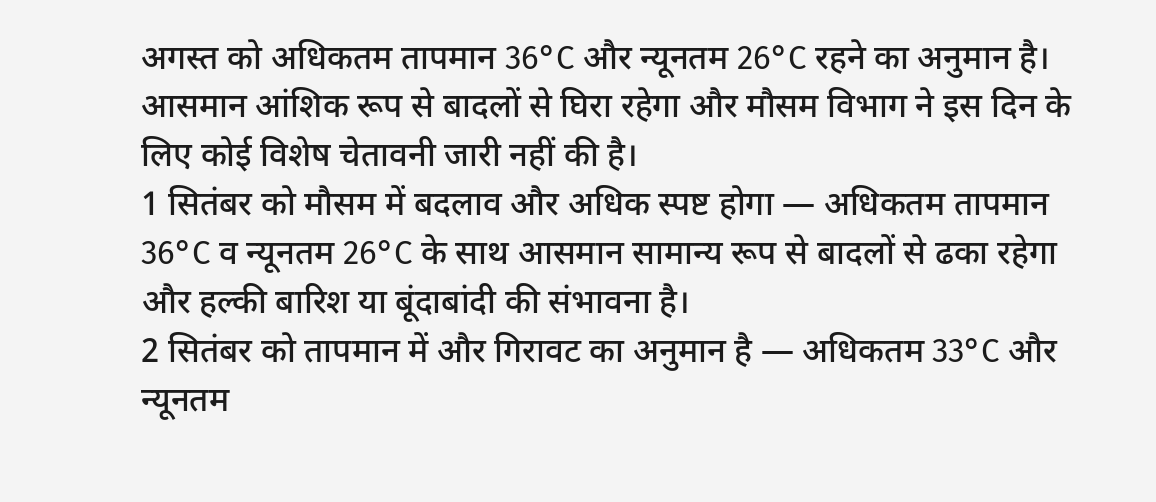अगस्त को अधिकतम तापमान 36°C और न्यूनतम 26°C रहने का अनुमान है। आसमान आंशिक रूप से बादलों से घिरा रहेगा और मौसम विभाग ने इस दिन के लिए कोई विशेष चेतावनी जारी नहीं की है।
1 सितंबर को मौसम में बदलाव और अधिक स्पष्ट होगा — अधिकतम तापमान 36°C व न्यूनतम 26°C के साथ आसमान सामान्य रूप से बादलों से ढका रहेगा और हल्की बारिश या बूंदाबांदी की संभावना है।
2 सितंबर को तापमान में और गिरावट का अनुमान है — अधिकतम 33°C और न्यूनतम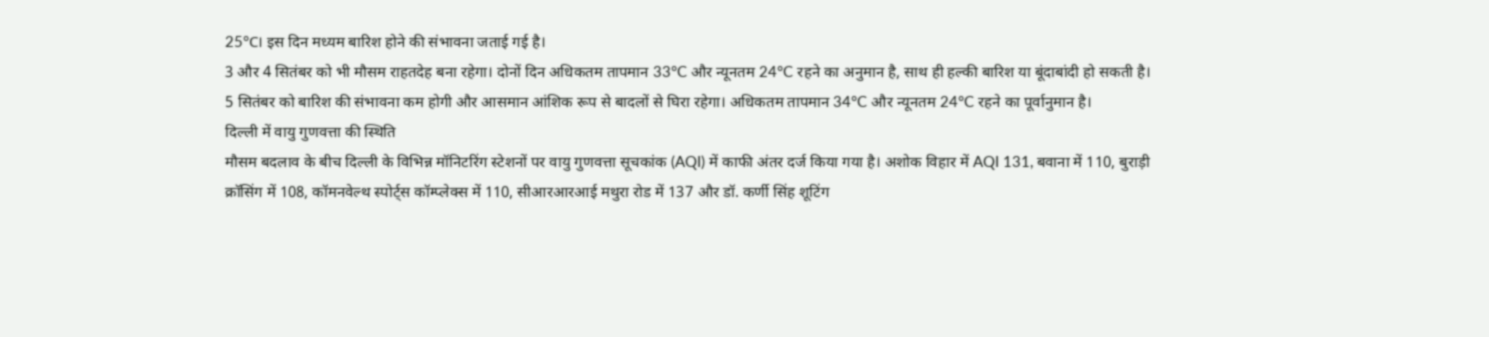25°C। इस दिन मध्यम बारिश होने की संभावना जताई गई है।
3 और 4 सितंबर को भी मौसम राहतदेह बना रहेगा। दोनों दिन अधिकतम तापमान 33°C और न्यूनतम 24°C रहने का अनुमान है, साथ ही हल्की बारिश या बूंदाबांदी हो सकती है।
5 सितंबर को बारिश की संभावना कम होगी और आसमान आंशिक रूप से बादलों से घिरा रहेगा। अधिकतम तापमान 34°C और न्यूनतम 24°C रहने का पूर्वानुमान है।
दिल्ली में वायु गुणवत्ता की स्थिति
मौसम बदलाव के बीच दिल्ली के विभिन्न मॉनिटरिंग स्टेशनों पर वायु गुणवत्ता सूचकांक (AQI) में काफी अंतर दर्ज किया गया है। अशोक विहार में AQI 131, बवाना में 110, बुराड़ी क्रॉसिंग में 108, कॉमनवेल्थ स्पोर्ट्स कॉम्प्लेक्स में 110, सीआरआरआई मथुरा रोड में 137 और डॉ. कर्णी सिंह शूटिंग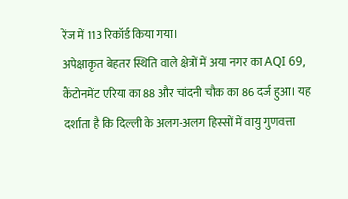रेंज में 113 रिकॉर्ड किया गया।
अपेक्षाकृत बेहतर स्थिति वाले क्षेत्रों में अया नगर का AQI 69, कैंटोनमेंट एरिया का 88 और चांदनी चौक का 86 दर्ज हुआ। यह दर्शाता है कि दिल्ली के अलग-अलग हिस्सों में वायु गुणवत्ता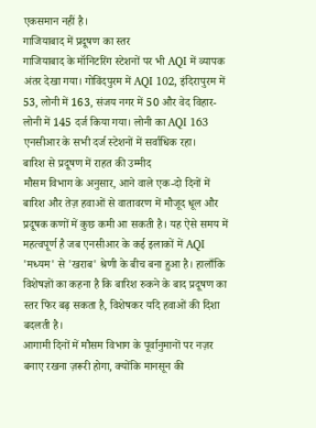एकसमान नहीं है।
गाजियाबाद में प्रदूषण का स्तर
गाजियाबाद के मॉनिटरिंग स्टेशनों पर भी AQI में व्यापक अंतर देखा गया। गोविंदपुरम में AQI 102, इंदिरापुरम में 53, लोनी में 163, संजय नगर में 50 और वेद विहार-लोनी में 145 दर्ज किया गया। लोनी का AQI 163 एनसीआर के सभी दर्ज स्टेशनों में सर्वाधिक रहा।
बारिश से प्रदूषण में राहत की उम्मीद
मौसम विभाग के अनुसार, आने वाले एक-दो दिनों में बारिश और तेज़ हवाओं से वातावरण में मौजूद धूल और प्रदूषक कणों में कुछ कमी आ सकती है। यह ऐसे समय में महत्वपूर्ण है जब एनसीआर के कई इलाकों में AQI 'मध्यम' से 'खराब' श्रेणी के बीच बना हुआ है। हालाँकि विशेषज्ञों का कहना है कि बारिश रुकने के बाद प्रदूषण का स्तर फिर बढ़ सकता है, विशेषकर यदि हवाओं की दिशा बदलती है।
आगामी दिनों में मौसम विभाग के पूर्वानुमानों पर नज़र बनाए रखना ज़रूरी होगा, क्योंकि मानसून की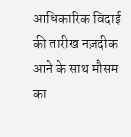आधिकारिक विदाई की तारीख नज़दीक आने के साथ मौसम का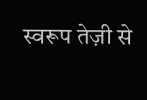स्वरूप तेज़ी से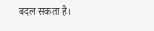बदल सकता है।